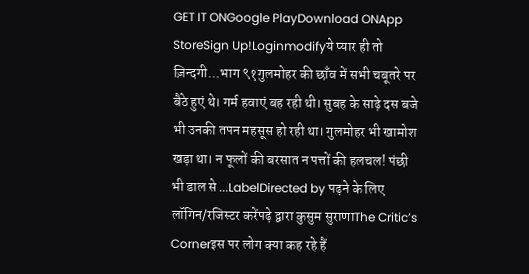GET IT ONGoogle PlayDownload ONApp StoreSign Up!Loginmodifyये प्यार ही तो ज़िन्दगी...भाग ९१गुलमोहर की छाँव में सभी चबूतरे पर बैठे हुएं थे। गर्म हवाएं बह रही थी। सुबह के साढ़े दस बजे भी उनकी तपन महसूस हो रही था। गुलमोहर भी खामोश खड़ा था। न फूलों की बरसात न पत्तों की हलचल! पंछी भी डाल से ...LabelDirected by पढ़ने के लिए लॉगिन/रजिस्टर करेंपढ़े द्वारा कुसुम सुराणाThe Critic’s Cornerइस पर लोग क्या कह रहे हैं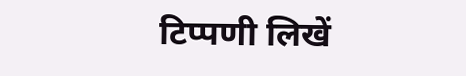टिप्पणी लिखें